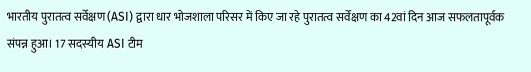भारतीय पुरातत्व सर्वेक्षण (ASI) द्वारा धार भोजशाला परिसर में किए जा रहे पुरातत्व सर्वेक्षण का 42वां दिन आज सफलतापूर्वक संपन्न हुआ। 17 सदस्यीय ASI टीम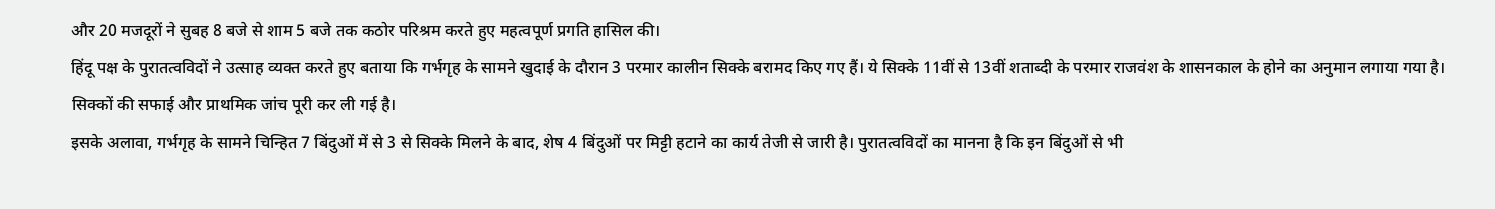और 20 मजदूरों ने सुबह 8 बजे से शाम 5 बजे तक कठोर परिश्रम करते हुए महत्वपूर्ण प्रगति हासिल की।
हिंदू पक्ष के पुरातत्वविदों ने उत्साह व्यक्त करते हुए बताया कि गर्भगृह के सामने खुदाई के दौरान 3 परमार कालीन सिक्के बरामद किए गए हैं। ये सिक्के 11वीं से 13वीं शताब्दी के परमार राजवंश के शासनकाल के होने का अनुमान लगाया गया है। सिक्कों की सफाई और प्राथमिक जांच पूरी कर ली गई है।
इसके अलावा, गर्भगृह के सामने चिन्हित 7 बिंदुओं में से 3 से सिक्के मिलने के बाद, शेष 4 बिंदुओं पर मिट्टी हटाने का कार्य तेजी से जारी है। पुरातत्वविदों का मानना है कि इन बिंदुओं से भी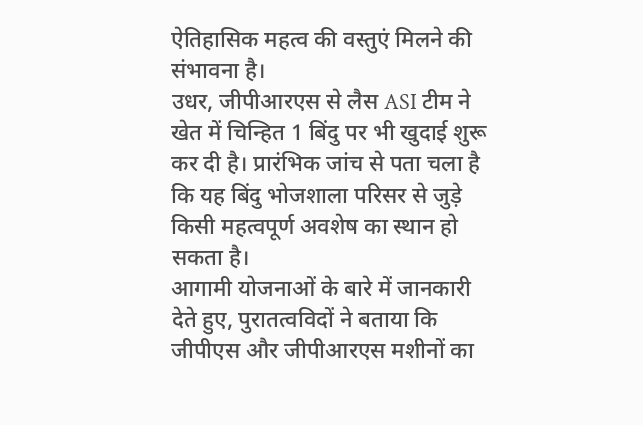ऐतिहासिक महत्व की वस्तुएं मिलने की संभावना है।
उधर, जीपीआरएस से लैस ASI टीम ने खेत में चिन्हित 1 बिंदु पर भी खुदाई शुरू कर दी है। प्रारंभिक जांच से पता चला है कि यह बिंदु भोजशाला परिसर से जुड़े किसी महत्वपूर्ण अवशेष का स्थान हो सकता है।
आगामी योजनाओं के बारे में जानकारी देते हुए, पुरातत्वविदों ने बताया कि जीपीएस और जीपीआरएस मशीनों का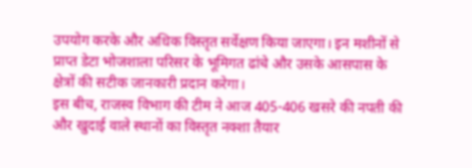उपयोग करके और अधिक विस्तृत सर्वेक्षण किया जाएगा। इन मशीनों से प्राप्त डेटा भोजशाला परिसर के भूमिगत ढांचे और उसके आसपास के क्षेत्रों की सटीक जानकारी प्रदान करेगा।
इस बीच, राजस्व विभाग की टीम ने आज 405-406 खसरे की नपती की और खुदाई वाले स्थानों का विस्तृत नक्शा तैयार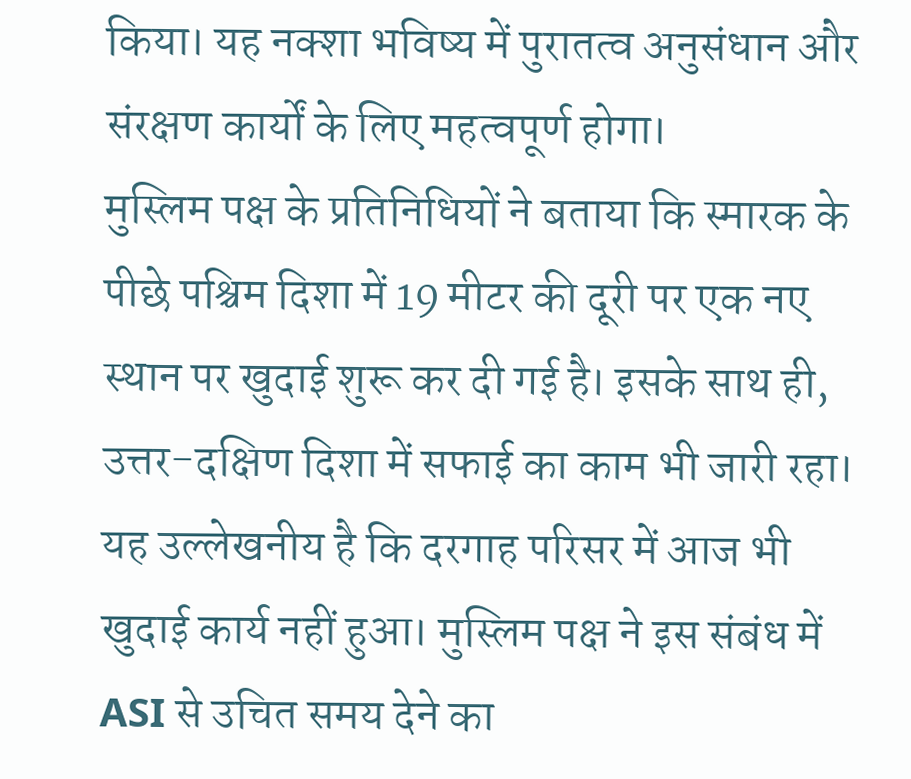किया। यह नक्शा भविष्य में पुरातत्व अनुसंधान और संरक्षण कार्यों के लिए महत्वपूर्ण होगा।
मुस्लिम पक्ष के प्रतिनिधियों ने बताया कि स्मारक के पीछे पश्चिम दिशा में 19 मीटर की दूरी पर एक नए स्थान पर खुदाई शुरू कर दी गई है। इसके साथ ही, उत्तर-दक्षिण दिशा में सफाई का काम भी जारी रहा।
यह उल्लेखनीय है कि दरगाह परिसर में आज भी खुदाई कार्य नहीं हुआ। मुस्लिम पक्ष ने इस संबंध में ASI से उचित समय देने का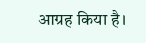आग्रह किया है।